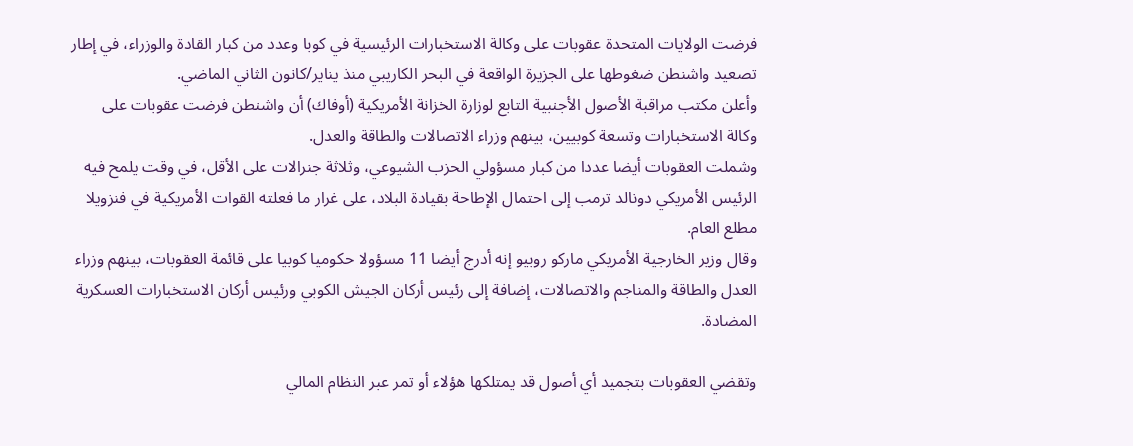فرضت الولايات المتحدة عقوبات على وكالة الاستخبارات الرئيسية في كوبا وعدد من كبار القادة والوزراء، في إطار تصعيد واشنطن ضغوطها على الجزيرة الواقعة في البحر الكاريبي منذ يناير/كانون الثاني الماضي.
وأعلن مكتب مراقبة الأصول الأجنبية التابع لوزارة الخزانة الأمريكية (أوفاك) أن واشنطن فرضت عقوبات على وكالة الاستخبارات وتسعة كوبيين، بينهم وزراء الاتصالات والطاقة والعدل.
وشملت العقوبات أيضا عددا من كبار مسؤولي الحزب الشيوعي، وثلاثة جنرالات على الأقل، في وقت يلمح فيه الرئيس الأمريكي دونالد ترمب إلى احتمال الإطاحة بقيادة البلاد، على غرار ما فعلته القوات الأمريكية في فنزويلا مطلع العام.
وقال وزير الخارجية الأمريكي ماركو روبيو إنه أدرج أيضا 11 مسؤولا حكوميا كوبيا على قائمة العقوبات، بينهم وزراء العدل والطاقة والمناجم والاتصالات، إضافة إلى رئيس أركان الجيش الكوبي ورئيس أركان الاستخبارات العسكرية المضادة.

وتقضي العقوبات بتجميد أي أصول قد يمتلكها هؤلاء أو تمر عبر النظام المالي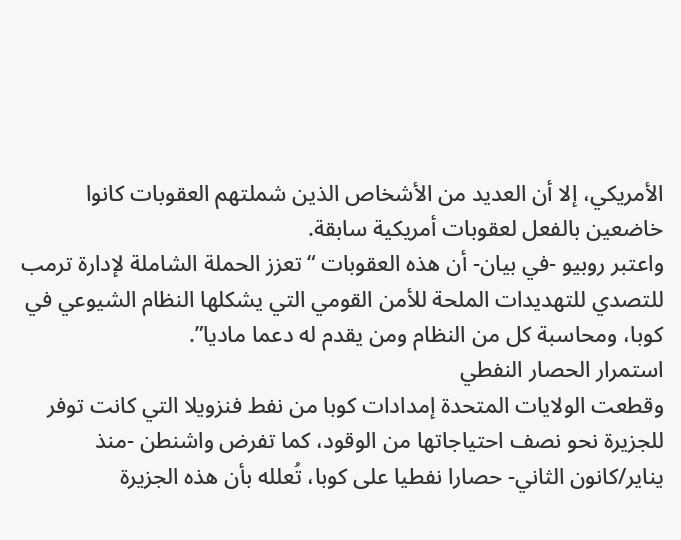الأمريكي، إلا أن العديد من الأشخاص الذين شملتهم العقوبات كانوا خاضعين بالفعل لعقوبات أمريكية سابقة.
واعتبر روبيو -في بيان- أن هذه العقوبات “تعزز الحملة الشاملة لإدارة ترمب للتصدي للتهديدات الملحة للأمن القومي التي يشكلها النظام الشيوعي في كوبا، ومحاسبة كل من النظام ومن يقدم له دعما ماديا”.
استمرار الحصار النفطي
وقطعت الولايات المتحدة إمدادات كوبا من نفط فنزويلا التي كانت توفر للجزيرة نحو نصف احتياجاتها من الوقود، كما تفرض واشنطن -منذ يناير/كانون الثاني- حصارا نفطيا على كوبا، تُعلله بأن هذه الجزيرة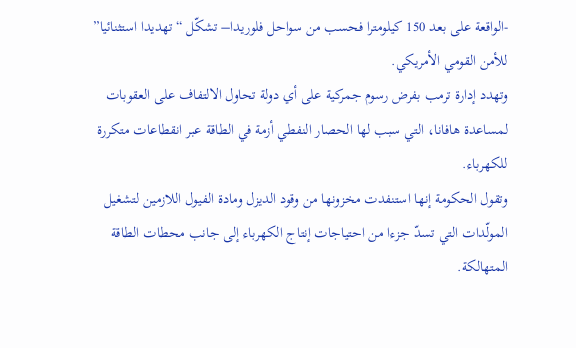-الواقعة على بعد 150 كيلومترا فحسب من سواحل فلوريدا– تشكّل “تهديدا استثنائيا” للأمن القومي الأمريكي.
وتهدد إدارة ترمب بفرض رسوم جمركية على أي دولة تحاول الالتفاف على العقوبات لمساعدة هافانا، التي سبب لها الحصار النفطي أزمة في الطاقة عبر انقطاعات متكررة للكهرباء.
وتقول الحكومة إنها استنفدت مخزونها من وقود الديزل ومادة الفيول اللازمين لتشغيل المولّدات التي تسدّ جزءا من احتياجات إنتاج الكهرباء إلى جانب محطات الطاقة المتهالكة.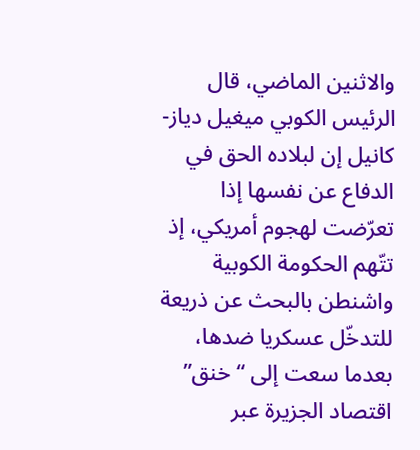والاثنين الماضي، قال الرئيس الكوبي ميغيل دياز-كانيل إن لبلاده الحق في الدفاع عن نفسها إذا تعرّضت لهجوم أمريكي، إذ تتّهم الحكومة الكوبية واشنطن بالبحث عن ذريعة للتدخّل عسكريا ضدها، بعدما سعت إلى “خنق” اقتصاد الجزيرة عبر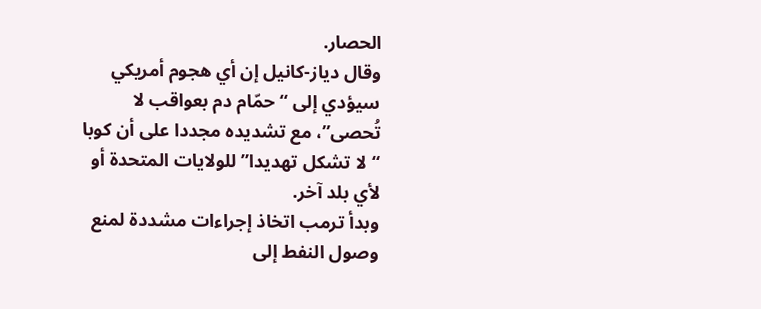الحصار.
وقال دياز-كانيل إن أي هجوم أمريكي سيؤدي إلى “حمّام دم بعواقب لا تُحصى”، مع تشديده مجددا على أن كوبا “لا تشكل تهديدا” للولايات المتحدة أو لأي بلد آخر.
وبدأ ترمب اتخاذ إجراءات مشددة لمنع وصول النفط إلى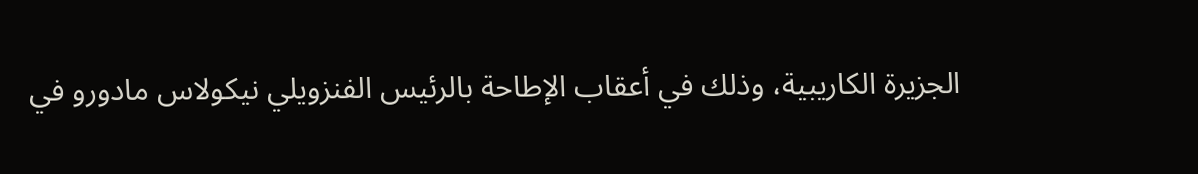الجزيرة الكاريبية، وذلك في أعقاب الإطاحة بالرئيس الفنزويلي نيكولاس مادورو في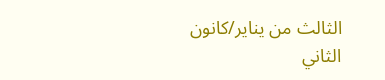الثالث من يناير/كانون الثاني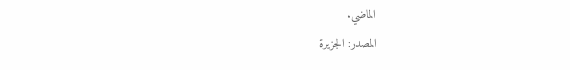الماضي.
المصدر: الجزيرة